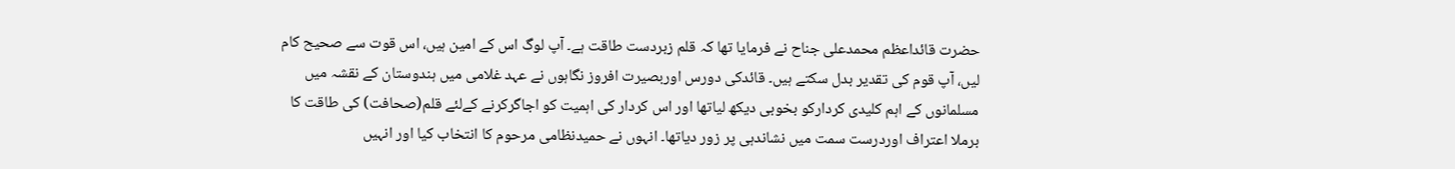حضرت قائداعظم محمدعلی جناح نے فرمایا تھا کہ قلم زبردست طاقت ہے۔ آپ لوگ اس کے امین ہیں، اس قوت سے صحیح کام لیں، آپ قوم کی تقدیر بدل سکتے ہیں۔ قائدکی دورس اوربصیرت افروز نگاہوں نے عہد غلامی میں ہندوستان کے نقشہ میں مسلمانوں کے اہم کلیدی کردارکو بخوبی دیکھ لیاتھا اور اس کردار کی اہمیت کو اجاگرکرنے کےلئے قلم(صحافت) کی طاقت کا برملا اعتراف اوردرست سمت میں نشاندہی پر زور دیاتھا۔ انہوں نے حمیدنظامی مرحوم کا انتخاب کیا اور انہیں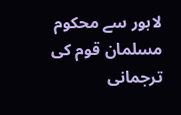لاہور سے محکوم مسلمان قوم کی ترجمانی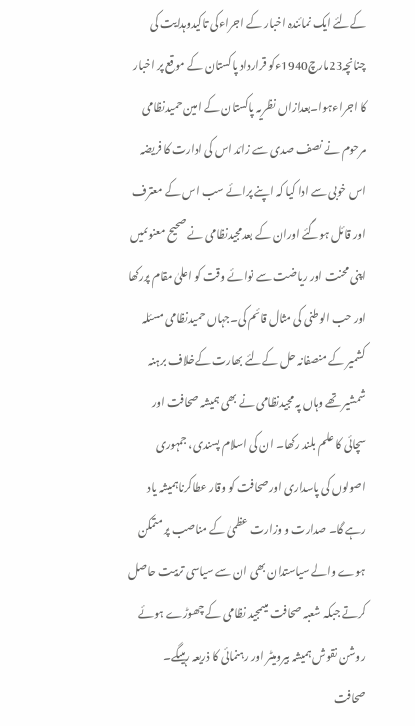کےلئے ایک نمائندہ اخبار کے اجراءکی تاکیدوہدایت کی چنانچہ23مارچ1940ءکو قرارداد پاکستان کے موقع پر اخبار کا اجراءہوا۔بعدازاں نظریہ پاکستان کے امین حمیدنظامی مرحوم نے نصف صدی سے زائد اس کی ادارت کا فریضہ اس خوبی سے ادا کیا کہ اپنے پرائے سب اس کے معترف اور قائل ہوگئے اوران کے بعدمجیدنظامی نے صحیح معنوںمیں اپنی محنت اور ریاضت سے نوائے وقت کو اعلیٰ مقام پررکھا اور حب الوطنی کی مثال قائم کی۔جہاں حمیدنظامی مسئلہ کشمیر کے منصفانہ حل کےلئے بھارت کےخلاف برہنہ شمشیر تھے وہاں پہ مجیدنظامی نے بھی ہمیشہ صحافت اور سچائی کا علم بلند رکھا۔ ان کی اسلام پسندی، جمہوری اصولوں کی پاسداری اورصحافت کو وقار عطاکرناہمیشہ یاد رہے گا۔ صدارت و وزارت عظمیٰ کے مناصب پر متمکن ہوے والے سیاستدان بھی ان سے سیاسی تربیت حاصل کرتے جبکہ شعبہ صحافت میںمجید نظامی کے چھوڑے ہوئے روشن نقوش ہمیشہ بیرومیٹر اور رہنمائی کا ذریعہ رہیںگے۔
صحافت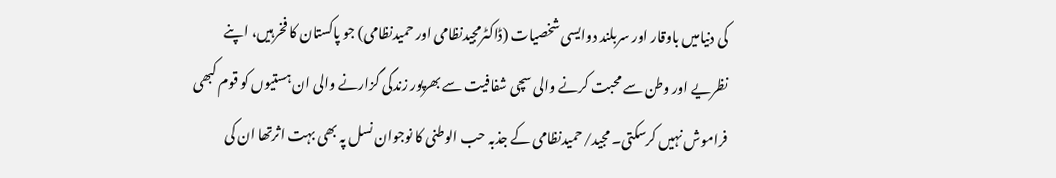کی دنیامیں باوقار اور سربلند دوایسی شخصیات (ڈاکٹرمجیدنظامی اور حمیدنظامی) جو پاکستان کا فخرہیں، اپنے نظریے اور وطن سے محبت کرنے والی سچی شفافیت سے بھرپور زندگی گزارنے والی ان ہستیوں کو قوم کبھی فراموش نہیں کرسکتی۔ مجید/حمیدنظامی کے جذبہ حب الوطنی کا نوجوان نسل پہ بھی بہت اثرتھا ان کی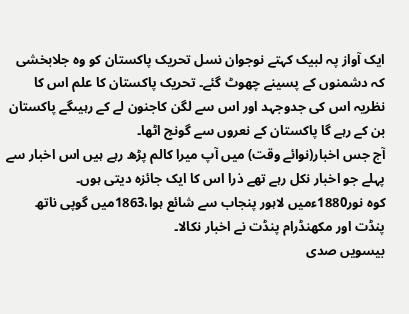ایک آواز پہ لبیک کہتے نوجوان نسل تحریک پاکستان کو وہ جلابخشی کہ دشمنوں کے پسینے چھوٹ گئے۔ تحریک پاکستان کا علم اس کا نظریہ اس کی جدوجہد اور اس سے لگن کاجنون لے کے رہیںگے پاکستان بن کے رہے گا پاکستان کے نعروں سے گونج اٹھا۔
آج جس اخبار(نوائے وقت) میں آپ میرا کالم پڑھ رہے ہیں اس اخبار سے پہلے جو اخبار نکل رہے تھے ذرا اس کا ایک جائزہ دیتی ہوں۔
کوہ نور1880ءمیں لاہور پنجاب سے شائع ہوا،1863میں گوپی ناتھ پنڈت اور مکھنڈرام پنڈت نے اخبار نکالا۔
بیسویں صدی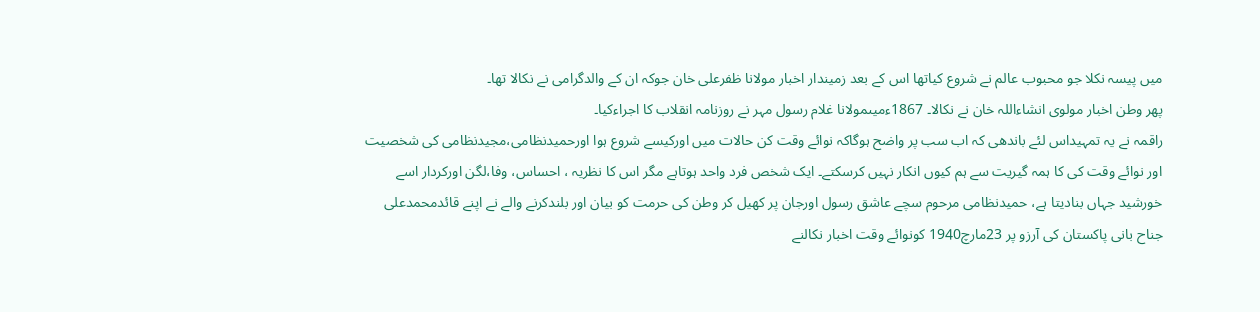میں پیسہ نکلا جو محبوب عالم نے شروع کیاتھا اس کے بعد زمیندار اخبار مولانا ظفرعلی خان جوکہ ان کے والدگرامی نے نکالا تھا۔
پھر وطن اخبار مولوی انشاءاللہ خان نے نکالا۔ 1867ءمیںمولانا غلام رسول مہر نے روزنامہ انقلاب کا اجراءکیا۔
راقمہ نے یہ تمہیداس لئے باندھی کہ اب سب پر واضح ہوگاکہ نوائے وقت کن حالات میں اورکیسے شروع ہوا اورحمیدنظامی،مجیدنظامی کی شخصیت اور نوائے وقت کی کا ہمہ گیریت سے ہم کیوں انکار نہیں کرسکتے۔ ایک شخص فرد واحد ہوتاہے مگر اس کا نظریہ ، احساس، وفا،لگن اورکردار اسے خورشید جہاں بنادیتا ہے، حمیدنظامی مرحوم سچے عاشق رسول اورجان پر کھیل کر وطن کی حرمت کو بیان اور بلندکرنے والے نے اپنے قائدمحمدعلی جناح بانی پاکستان کی آرزو پر 23مارچ1940 کونوائے وقت اخبار نکالنے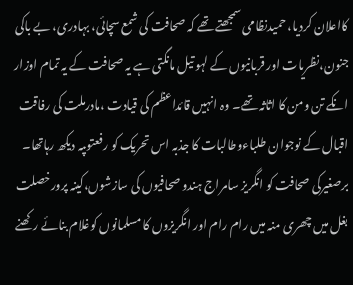کااعلان کردیا، حمیدنظامی سمجھتے تھے کہ صحافت کی شمع سچائی، بہادری، بے باکی جنون،نظریات اور قربانیوں کے لہو تیل مانگتی ہے یہ صحافت کے یہ تمام اوزار انکے تن ومن کا اثاثہ تھے۔ وہ انہیں قائداعظم کی قیادت ،مادرملت کی رفاقت اقبال کے نوجوان طلباءوطالبات کا جذبہ اس تحریک کو رفعتوںپہ دیکھ رہاتھا۔ برصغیرکی صحافت کو انگریز سامراج ہندو صحافیوں کی سازشوں،کینہ پرورخصلت بغل میں چھری منہ میں رام رام اور انگریزوں کا مسلمانوں کوغلام بنائے رکھنے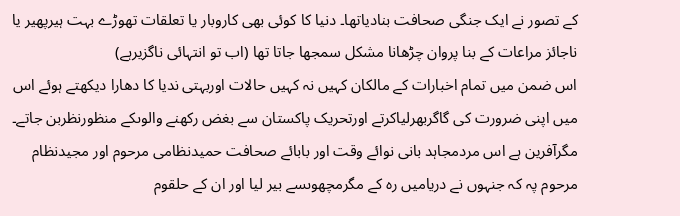کے تصور نے ایک جنگی صحافت بنادیاتھا۔ دنیا کا کوئی بھی کاروبار یا تعلقات تھوڑے بہت ہیرپھیر یا ناجائز مراعات کے بنا پروان چڑھانا مشکل سمجھا جاتا تھا (اب تو انتہائی ناگزیرہے)
اس ضمن میں تمام اخبارات کے مالکان کہیں نہ کہیں حالات اوربہتی ندیا کا دھارا دیکھتے ہوئے اس میں اپنی ضرورت کی گاگربھرلیاکرتے اورتحریک پاکستان سے بغض رکھنے والوںکے منظورنظربن جاتے۔
مگرآفرین ہے اس مردمجاہد بانی نوائے وقت اور بابائے صحافت حمیدنظامی مرحوم اور مجیدنظام مرحوم پہ کہ جنہوں نے دریامیں رہ کے مگرمچھوںسے بیر لیا اور ان کے حلقوم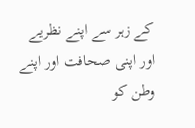کے زہر سے اپنے نظریے اور اپنی صحافت اور اپنے وطن کو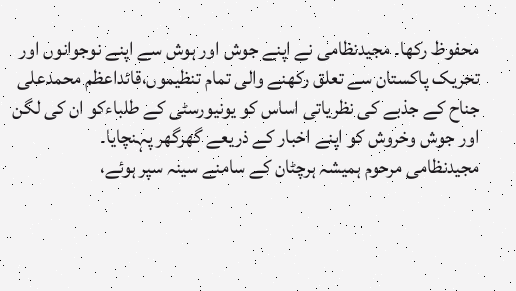محفوظ رکھا۔ مجیدنظامی نے اپنے جوش اور ہوش سے اپنے نوجوانوں اور تحریک پاکستان سے تعلق رکھنے والی تمام تنظیموں،قائداعظم محمدعلی جناح کے جذبے کی نظریاتی اساس کو یونیورسٹی کے طلباءکو ان کی لگن اور جوش وخروش کو اپنے اخبار کے ذریعے گھرگھر پہنچایا۔
مجیدنظامی مرحوم ہمیشہ ہرچٹان کے سامنے سینہ سپر ہوئے،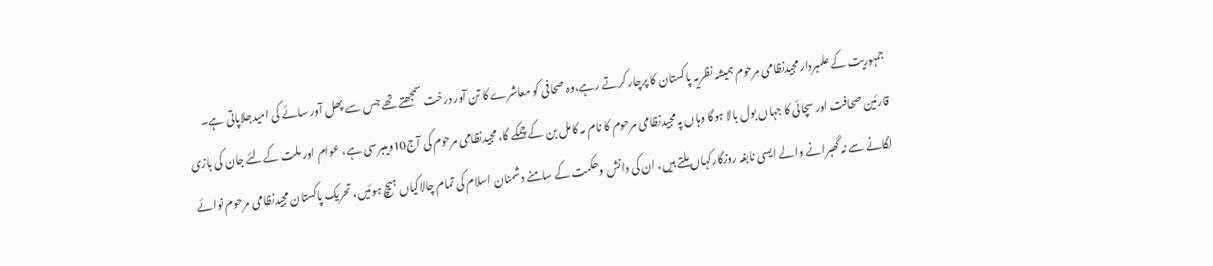جمہوریت کے علمبردار مجیدنظامی مرحوم ہمیشہ نظریہ پاکستان کا پرچار کرتے رہے،وہ صحافی کو معاشرے کا تن آور درخت سمجھتے تھے جس سے پھل آور سائے کی امیدجلاپاتی ہے۔
قارئین صحافت اور سچائی کا جہاں بول بالا ہوگا وہاں پہ مجیدنظامی مرحوم کا نام مہ کامل بن کے چمکے گا، مجیدنظامی مرحوم کی آج10ویںبرسی ہے، عوام اور ملت کےلئے جان کی بازی لگانے سے نہ گھبرانے والے ایسی نابغہ روزگارکہاں ملتے ہیں، ان کی دانش وحکمت کے سامنے دشمنان اسلام کی تمام چالاکیاں ہیچ ہوئیں، تحریک پاکستان مجیدنظامی مرحوم نوائے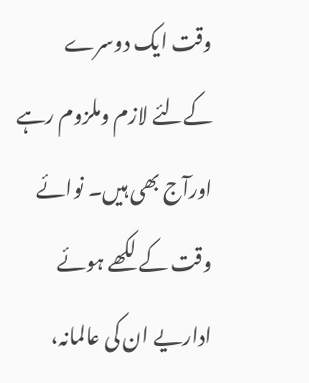وقت ایک دوسرے کےلئے لازم وملزوم رہے اورآج بھی ہیں۔ نوائے وقت کے لکھے ہوئے اداریے ان کی عالمانہ،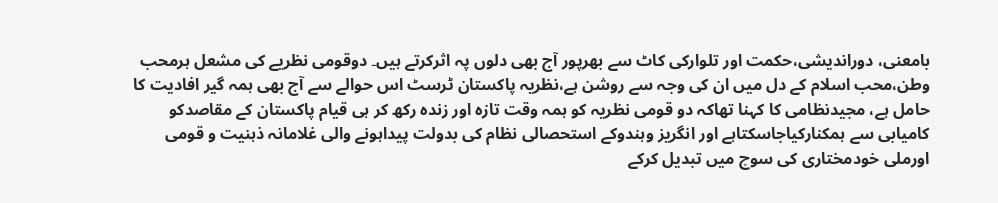بامعنی، دوراندیشی،حکمت اور تلوارکی کاٹ سے بھرپور آج بھی دلوں پہ اثرکرتے ہیں۔ دوقومی نظریے کی مشعل ہرمحب وطن،محب اسلام کے دل میں ان کی وجہ سے روشن ہے،نظریہ پاکستان ٹرسٹ اس حوالے سے آج بھی ہمہ گیر افادیت کا حامل ہے، مجیدنظامی کا کہنا تھاکہ دو قومی نظریہ کو ہمہ وقت تازہ اور زندہ رکھ کر ہی قیام پاکستان کے مقاصدکو کامیابی سے ہمکنارکیاجاسکتاہے اور انگریز وہندوکے استحصالی نظام کی بدولت پیداہونے والی غلامانہ ذہنیت و قومی اورملی خودمختاری کی سوچ میں تبدیل کرکے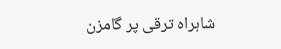شاہراہ ترقی پر گامزن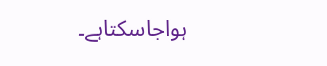ہواجاسکتاہے۔